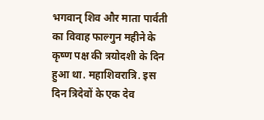भगवान् शिव और माता पार्वती का विवाह फाल्गुन महीने के कृष्ण पक्ष की त्रयोदशी के दिन हुआ था. महाशिवरात्रि. इस दिन त्रिदेवों के एक देव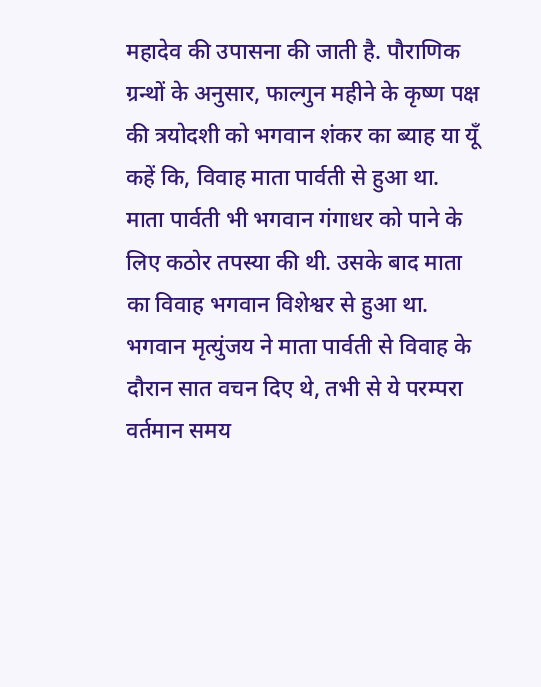महादेव की उपासना की जाती है. पौराणिक ग्रन्थों के अनुसार, फाल्गुन महीने के कृष्ण पक्ष की त्रयोदशी को भगवान शंकर का ब्याह या यूँ कहें कि, विवाह माता पार्वती से हुआ था. माता पार्वती भी भगवान गंगाधर को पाने के लिए कठोर तपस्या की थी. उसके बाद माता का विवाह भगवान विशेश्वर से हुआ था. भगवान मृत्युंजय ने माता पार्वती से विवाह के दौरान सात वचन दिए थे, तभी से ये परम्परा वर्तमान समय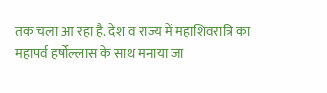तक चला आ रहा है. देश व राज्य में महाशिवरात्रि का महापर्व हर्षोल्लास के साथ मनाया जा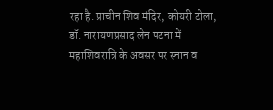रहा है. प्राचीन शिव मंदिर, कोयरी टोला, डॉ. नारायणप्रसाद लेन पटना में महाशिवरात्रि के अवसर पर स्नान व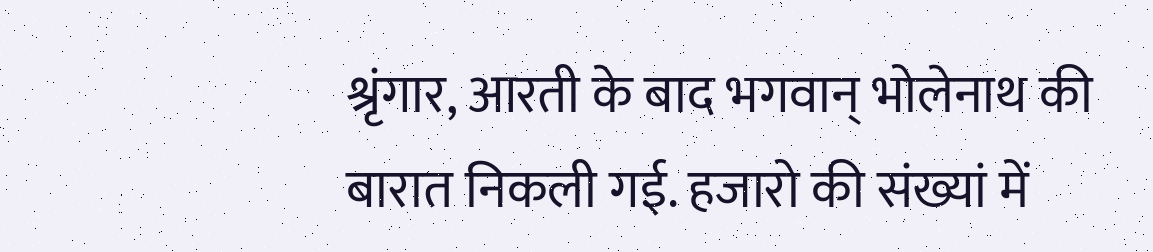श्रृंगार, आरती के बाद भगवान् भोलेनाथ की बारात निकली गई. हजारो की संख्यां में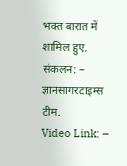भक्त बारात में शामिल हुए.
संकलन: – ज्ञानसागरटाइम्स टीम.
Video Link: –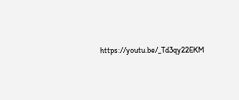https://youtu.be/_Td3qy22EKM